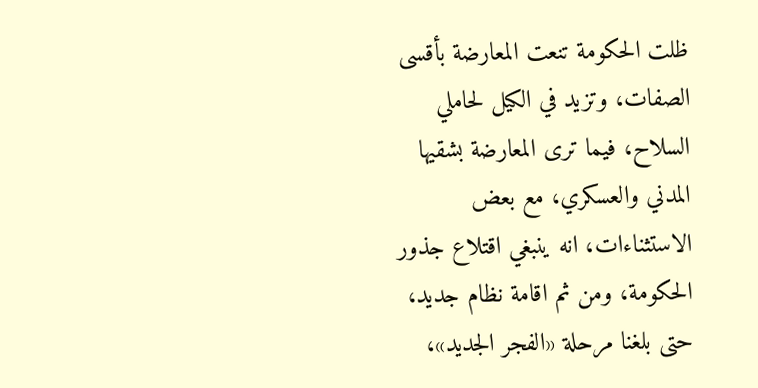ظلت الحكومة تنعت المعارضة بأقسى الصفات، وتزيد في الكيل لحاملي السلاح، فيما ترى المعارضة بشقيها المدني والعسكري، مع بعض الاستثناءات، انه ينبغي اقتلاع جذور الحكومة، ومن ثم اقامة نظام جديد، حتى بلغنا مرحلة «الفجر الجديد»،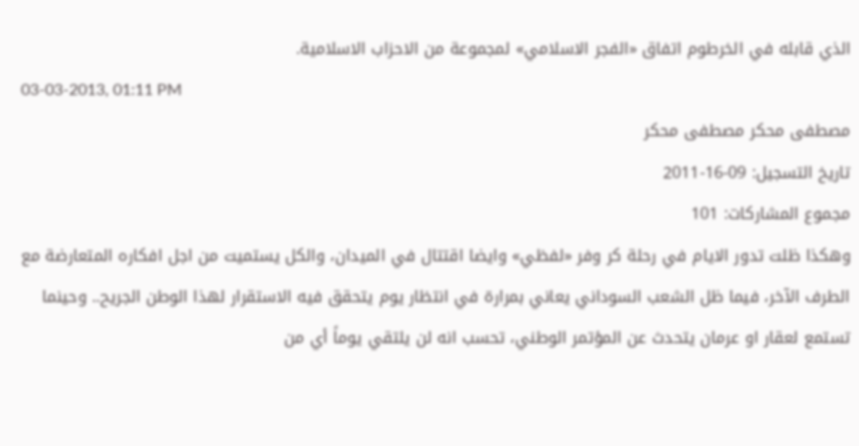الذي قابله في الخرطوم اتفاق «الفجر الاسلامي» لمجموعة من الاحزاب الاسلامية.
03-03-2013, 01:11 PM
مصطفى محكر مصطفى محكر
تاريخ التسجيل: 09-16-2011
مجموع المشاركات: 101
وهكذا ظلت تدور الايام في رحلة كر وفر «لفظي» وايضا اقتتال في الميدان، والكل يستميت من اجل افكاره المتعارضة مع الطرف الآخر، فيما ظل الشعب السوداني يعاني بمرارة في انتظار يوم يتحقق فيه الاستقرار لهذا الوطن الجريح.. وحينما تستمع لعقار او عرمان يتحدث عن المؤتمر الوطني، تحسب انه لن يلتقي يوماً أي من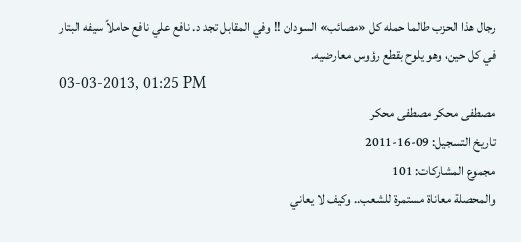رجال هذا الحزب طالما حمله كل «مصائب» السودان !! وفي المقابل تجد د. نافع علي نافع حاملاً سيفه البتار في كل حين، وهو يلوح بقطع رؤوس معارضيه.
03-03-2013, 01:25 PM
مصطفى محكر مصطفى محكر
تاريخ التسجيل: 09-16-2011
مجموع المشاركات: 101
والمحصلة معاناة مستمرة للشعب.. وكيف لا يعاني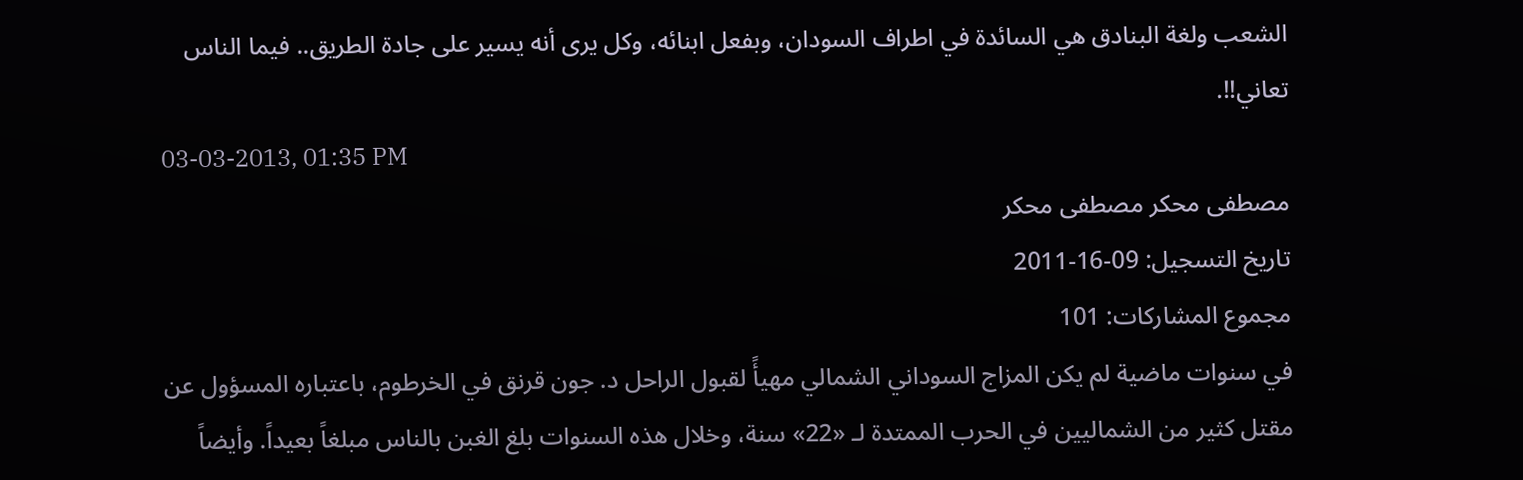الشعب ولغة البنادق هي السائدة في اطراف السودان، وبفعل ابنائه، وكل يرى أنه يسير على جادة الطريق.. فيما الناس تعاني!!.
03-03-2013, 01:35 PM
مصطفى محكر مصطفى محكر
تاريخ التسجيل: 09-16-2011
مجموع المشاركات: 101
في سنوات ماضية لم يكن المزاج السوداني الشمالي مهيأً لقبول الراحل د. جون قرنق في الخرطوم، باعتباره المسؤول عن مقتل كثير من الشماليين في الحرب الممتدة لـ «22» سنة، وخلال هذه السنوات بلغ الغبن بالناس مبلغاً بعيداً. وأيضاً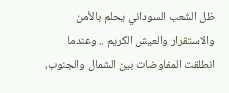ظل الشعب السوداني يحلم بالأمن والاستقرار والعيش الكريم .. وعندما انطلقت المفاوضات بين الشمال والجنوب،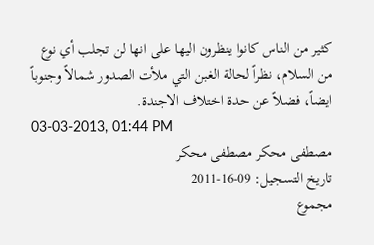كثير من الناس كانوا ينظرون اليها على انها لن تجلب أي نوع من السلام، نظراً لحالة الغبن التي ملأت الصدور شمالاً وجنوباً ايضاً، فضلاً عن حدة اختلاف الاجندة.
03-03-2013, 01:44 PM
مصطفى محكر مصطفى محكر
تاريخ التسجيل: 09-16-2011
مجموع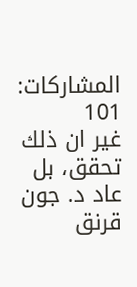المشاركات: 101
غير ان ذلك تحقق، بل عاد د. جون قرنق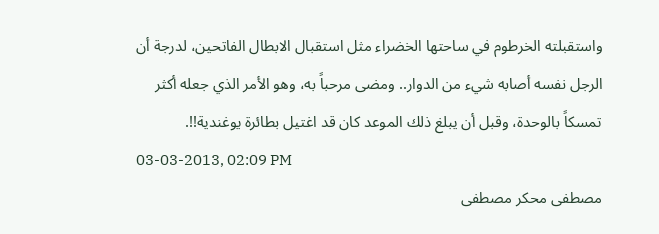واستقبلته الخرطوم في ساحتها الخضراء مثل استقبال الابطال الفاتحين، لدرجة أن الرجل نفسه أصابه شيء من الدوار.. ومضى مرحباً به، وهو الأمر الذي جعله أكثر تمسكاً بالوحدة، وقبل أن يبلغ ذلك الموعد كان قد اغتيل بطائرة يوغندية!!.
03-03-2013, 02:09 PM
مصطفى محكر مصطفى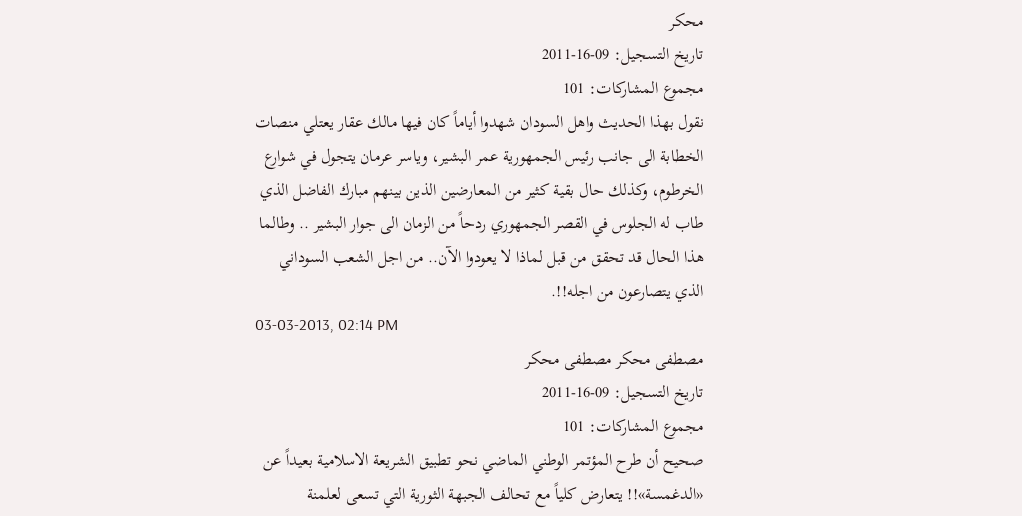محكر
تاريخ التسجيل: 09-16-2011
مجموع المشاركات: 101
نقول بهذا الحديث واهل السودان شهدوا أياماً كان فيها مالك عقار يعتلي منصات الخطابة الى جانب رئيس الجمهورية عمر البشير، وياسر عرمان يتجول في شوارع الخرطوم، وكذلك حال بقية كثير من المعارضين الذين بينهم مبارك الفاضل الذي طاب له الجلوس في القصر الجمهوري ردحاً من الزمان الى جوار البشير .. وطالما هذا الحال قد تحقق من قبل لماذا لا يعودوا الآن.. من اجل الشعب السوداني الذي يتصارعون من اجله!!.
03-03-2013, 02:14 PM
مصطفى محكر مصطفى محكر
تاريخ التسجيل: 09-16-2011
مجموع المشاركات: 101
صحيح أن طرح المؤتمر الوطني الماضي نحو تطبيق الشريعة الاسلامية بعيداً عن «الدغمسة»!! يتعارض كلياً مع تحالف الجبهة الثورية التي تسعى لعلمنة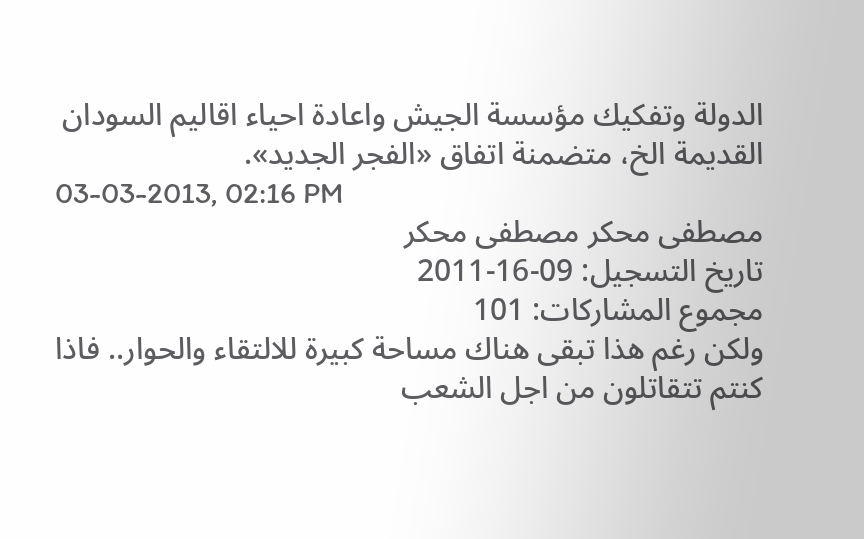الدولة وتفكيك مؤسسة الجيش واعادة احياء اقاليم السودان القديمة الخ، متضمنة اتفاق «الفجر الجديد».
03-03-2013, 02:16 PM
مصطفى محكر مصطفى محكر
تاريخ التسجيل: 09-16-2011
مجموع المشاركات: 101
ولكن رغم هذا تبقى هناك مساحة كبيرة للالتقاء والحوار.. فاذا كنتم تتقاتلون من اجل الشعب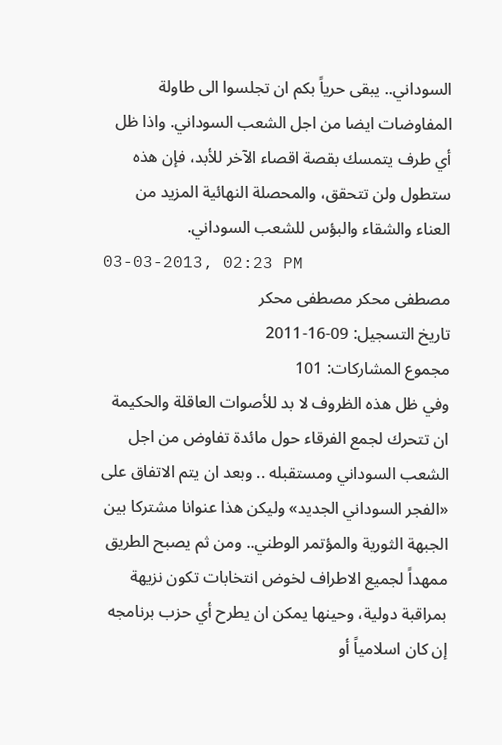السوداني.. يبقى حرياً بكم ان تجلسوا الى طاولة المفاوضات ايضا من اجل الشعب السوداني. واذا ظل أي طرف يتمسك بقصة اقصاء الآخر للأبد، فإن هذه ستطول ولن تتحقق، والمحصلة النهائية المزيد من العناء والشقاء والبؤس للشعب السوداني.
03-03-2013, 02:23 PM
مصطفى محكر مصطفى محكر
تاريخ التسجيل: 09-16-2011
مجموع المشاركات: 101
وفي ظل هذه الظروف لا بد للأصوات العاقلة والحكيمة ان تتحرك لجمع الفرقاء حول مائدة تفاوض من اجل الشعب السوداني ومستقبله .. وبعد ان يتم الاتفاق على «الفجر السوداني الجديد» وليكن هذا عنوانا مشتركا بين الجبهة الثورية والمؤتمر الوطني.. ومن ثم يصبح الطريق ممهداً لجميع الاطراف لخوض انتخابات تكون نزيهة بمراقبة دولية، وحينها يمكن ان يطرح أي حزب برنامجه إن كان اسلامياً أو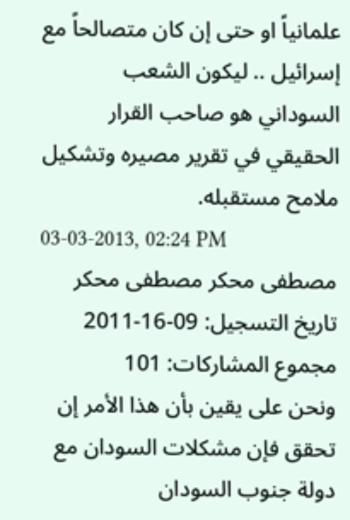علمانياً او حتى إن كان متصالحاً مع إسرائيل .. ليكون الشعب السوداني هو صاحب القرار الحقيقي في تقرير مصيره وتشكيل ملامح مستقبله.
03-03-2013, 02:24 PM
مصطفى محكر مصطفى محكر
تاريخ التسجيل: 09-16-2011
مجموع المشاركات: 101
ونحن على يقين بأن هذا الأمر إن تحقق فإن مشكلات السودان مع دولة جنوب السودان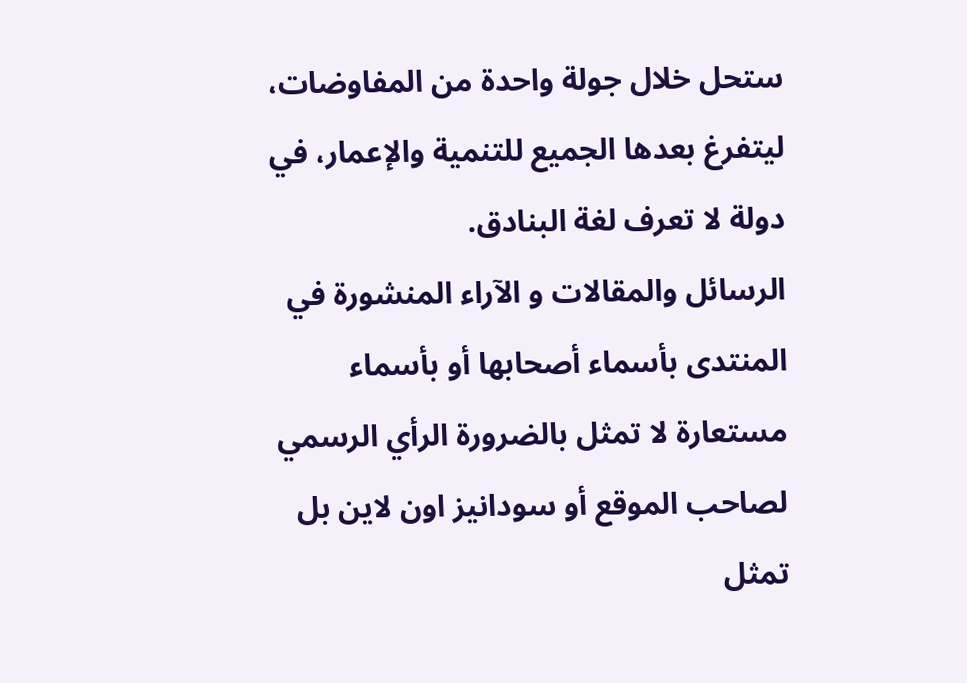ستحل خلال جولة واحدة من المفاوضات، ليتفرغ بعدها الجميع للتنمية والإعمار، في دولة لا تعرف لغة البنادق.
الرسائل والمقالات و الآراء المنشورة في المنتدى بأسماء أصحابها أو بأسماء مستعارة لا تمثل بالضرورة الرأي الرسمي لصاحب الموقع أو سودانيز اون لاين بل تمثل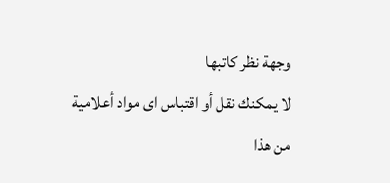وجهة نظر كاتبها
لا يمكنك نقل أو اقتباس اى مواد أعلامية من هذا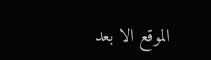الموقع الا بعد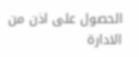الحصول على اذن من الادارة